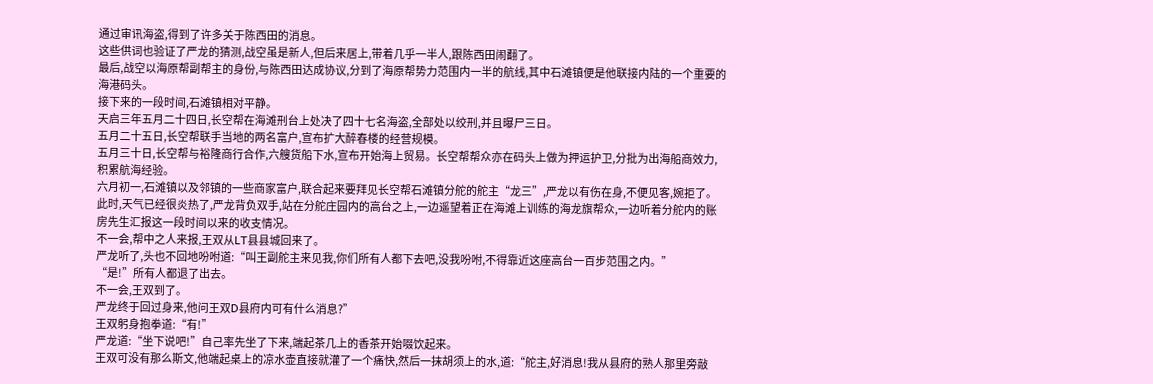通过审讯海盗,得到了许多关于陈西田的消息。
这些供词也验证了严龙的猜测,战空虽是新人,但后来居上,带着几乎一半人,跟陈西田闹翻了。
最后,战空以海原帮副帮主的身份,与陈西田达成协议,分到了海原帮势力范围内一半的航线,其中石滩镇便是他联接内陆的一个重要的海港码头。
接下来的一段时间,石滩镇相对平静。
天启三年五月二十四日,长空帮在海滩刑台上处决了四十七名海盗,全部处以绞刑,并且曝尸三日。
五月二十五日,长空帮联手当地的两名富户,宣布扩大醉春楼的经营规模。
五月三十日,长空帮与裕隆商行合作,六艘货船下水,宣布开始海上贸易。长空帮帮众亦在码头上做为押运护卫,分批为出海船商效力,积累航海经验。
六月初一,石滩镇以及邻镇的一些商家富户,联合起来要拜见长空帮石滩镇分舵的舵主“龙三”,严龙以有伤在身,不便见客,婉拒了。
此时,天气已经很炎热了,严龙背负双手,站在分舵庄园内的高台之上,一边遥望着正在海滩上训练的海龙旗帮众,一边听着分舵内的账房先生汇报这一段时间以来的收支情况。
不一会,帮中之人来报,王双从LT县县城回来了。
严龙听了,头也不回地吩咐道:“叫王副舵主来见我,你们所有人都下去吧,没我吩咐,不得靠近这座高台一百步范围之内。”
“是!”所有人都退了出去。
不一会,王双到了。
严龙终于回过身来,他问王双D县府内可有什么消息?”
王双躬身抱拳道:“有!”
严龙道:“坐下说吧!”自己率先坐了下来,端起茶几上的香茶开始啜饮起来。
王双可没有那么斯文,他端起桌上的凉水壶直接就灌了一个痛快,然后一抹胡须上的水,道:“舵主,好消息!我从县府的熟人那里旁敲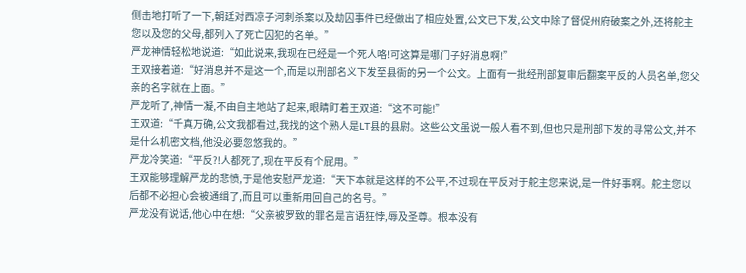侧击地打听了一下,朝廷对西凉子河刺杀案以及劫囚事件已经做出了相应处置,公文已下发,公文中除了督促州府破案之外,还将舵主您以及您的父母,都列入了死亡囚犯的名单。”
严龙神情轻松地说道:“如此说来,我现在已经是一个死人咯!可这算是哪门子好消息啊!”
王双接着道:“好消息并不是这一个,而是以刑部名义下发至县衙的另一个公文。上面有一批经刑部复审后翻案平反的人员名单,您父亲的名字就在上面。”
严龙听了,神情一凝,不由自主地站了起来,眼睛盯着王双道:“这不可能!”
王双道:“千真万确,公文我都看过,我找的这个熟人是LT县的县尉。这些公文虽说一般人看不到,但也只是刑部下发的寻常公文,并不是什么机密文档,他没必要忽悠我的。”
严龙冷笑道:“平反?!人都死了,现在平反有个屁用。”
王双能够理解严龙的悲愤,于是他安慰严龙道:“天下本就是这样的不公平,不过现在平反对于舵主您来说,是一件好事啊。舵主您以后都不必担心会被通缉了,而且可以重新用回自己的名号。”
严龙没有说话,他心中在想:“父亲被罗致的罪名是言语狂悖,辱及圣尊。根本没有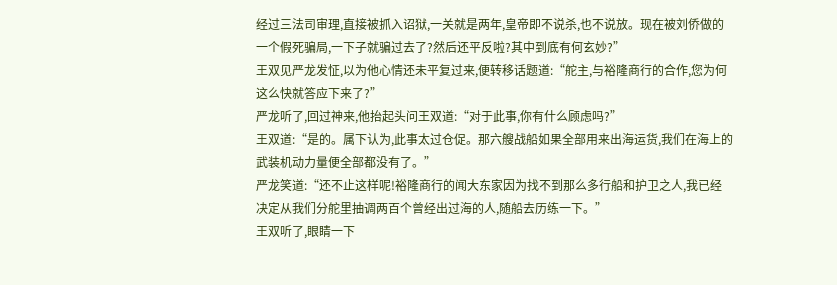经过三法司审理,直接被抓入诏狱,一关就是两年,皇帝即不说杀,也不说放。现在被刘侨做的一个假死骗局,一下子就骗过去了?然后还平反啦?其中到底有何玄妙?”
王双见严龙发怔,以为他心情还未平复过来,便转移话题道:“舵主,与裕隆商行的合作,您为何这么快就答应下来了?”
严龙听了,回过神来,他抬起头问王双道:“对于此事,你有什么顾虑吗?”
王双道:“是的。属下认为,此事太过仓促。那六艘战船如果全部用来出海运货,我们在海上的武装机动力量便全部都没有了。”
严龙笑道:“还不止这样呢!裕隆商行的闻大东家因为找不到那么多行船和护卫之人,我已经决定从我们分舵里抽调两百个曾经出过海的人,随船去历练一下。”
王双听了,眼睛一下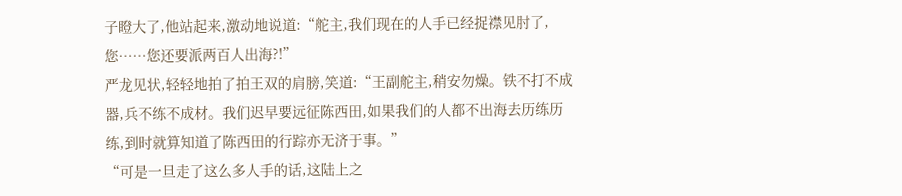子瞪大了,他站起来,激动地说道:“舵主,我们现在的人手已经捉襟见肘了,您……您还要派两百人出海?!”
严龙见状,轻轻地拍了拍王双的肩膀,笑道:“王副舵主,稍安勿燥。铁不打不成器,兵不练不成材。我们迟早要远征陈西田,如果我们的人都不出海去历练历练,到时就算知道了陈西田的行踪亦无济于事。”
“可是一旦走了这么多人手的话,这陆上之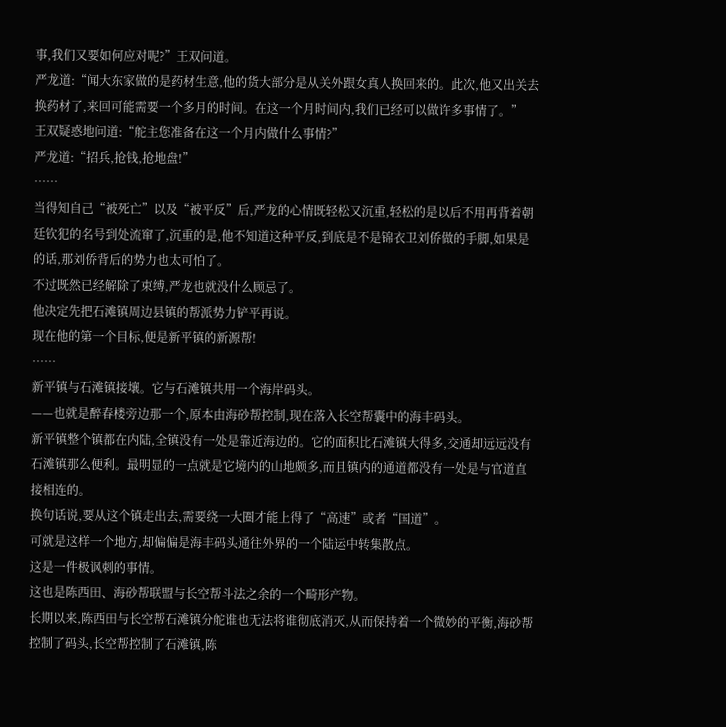事,我们又要如何应对呢?”王双问道。
严龙道:“闻大东家做的是药材生意,他的货大部分是从关外跟女真人换回来的。此次,他又出关去换药材了,来回可能需要一个多月的时间。在这一个月时间内,我们已经可以做许多事情了。”
王双疑惑地问道:“舵主您准备在这一个月内做什么事情?”
严龙道:“招兵,抢钱,抢地盘!”
……
当得知自己“被死亡”以及“被平反”后,严龙的心情既轻松又沉重,轻松的是以后不用再背着朝廷钦犯的名号到处流窜了,沉重的是,他不知道这种平反,到底是不是锦衣卫刘侨做的手脚,如果是的话,那刘侨背后的势力也太可怕了。
不过既然已经解除了束缚,严龙也就没什么顾忌了。
他决定先把石滩镇周边县镇的帮派势力铲平再说。
现在他的第一个目标,便是新平镇的新源帮!
……
新平镇与石滩镇接壤。它与石滩镇共用一个海岸码头。
——也就是醉春楼旁边那一个,原本由海砂帮控制,现在落入长空帮囊中的海丰码头。
新平镇整个镇都在内陆,全镇没有一处是靠近海边的。它的面积比石滩镇大得多,交通却远远没有石滩镇那么便利。最明显的一点就是它境内的山地颇多,而且镇内的通道都没有一处是与官道直接相连的。
换句话说,要从这个镇走出去,需要绕一大圈才能上得了“高速”或者“国道”。
可就是这样一个地方,却偏偏是海丰码头通往外界的一个陆运中转集散点。
这是一件极讽刺的事情。
这也是陈西田、海砂帮联盟与长空帮斗法之余的一个畸形产物。
长期以来,陈西田与长空帮石滩镇分舵谁也无法将谁彻底消灭,从而保持着一个微妙的平衡,海砂帮控制了码头,长空帮控制了石滩镇,陈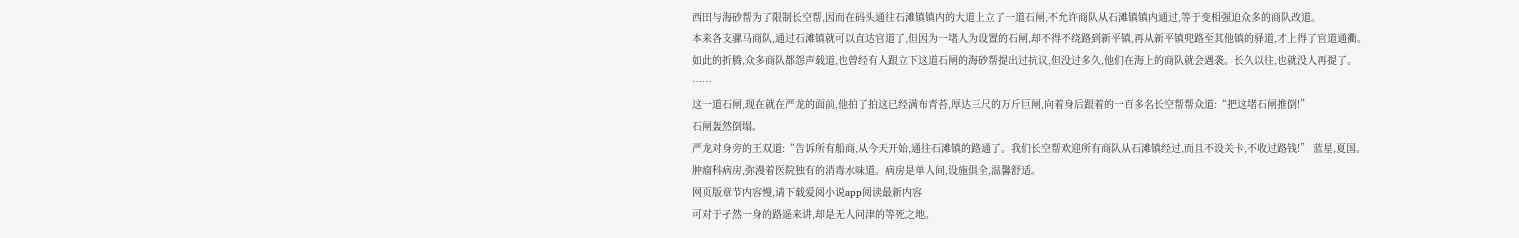西田与海砂帮为了限制长空帮,因而在码头通往石滩镇镇内的大道上立了一道石闸,不允许商队从石滩镇镇内通过,等于变相强迫众多的商队改道。
本来各支骡马商队,通过石滩镇就可以直达官道了,但因为一堵人为设置的石闸,却不得不绕路到新平镇,再从新平镇兜路至其他镇的驿道,才上得了官道通衢。
如此的折腾,众多商队都怨声载道,也曾经有人跟立下这道石闸的海砂帮提出过抗议,但没过多久,他们在海上的商队就会遇袭。长久以往,也就没人再提了。
……
这一道石闸,现在就在严龙的面前,他拍了拍这已经满布青苔,厚达三尺的万斤巨闸,向着身后跟着的一百多名长空帮帮众道:“把这堵石闸推倒!”
石闸轰然倒塌。
严龙对身旁的王双道:“告诉所有船商,从今天开始,通往石滩镇的路通了。我们长空帮欢迎所有商队从石滩镇经过,而且不设关卡,不收过路钱!” 蓝星,夏国。
肿瘤科病房,弥漫着医院独有的消毒水味道。病房是单人间,设施俱全,温馨舒适。
网页版章节内容慢,请下载爱阅小说app阅读最新内容
可对于孑然一身的路遥来讲,却是无人问津的等死之地。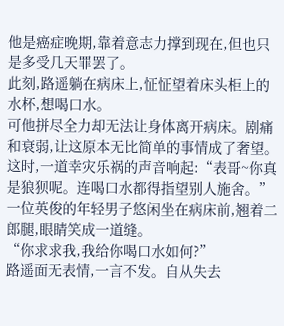他是癌症晚期,靠着意志力撑到现在,但也只是多受几天罪罢了。
此刻,路遥躺在病床上,怔怔望着床头柜上的水杯,想喝口水。
可他拼尽全力却无法让身体离开病床。剧痛和衰弱,让这原本无比简单的事情成了奢望。
这时,一道幸灾乐祸的声音响起:“表哥~你真是狼狈呢。连喝口水都得指望别人施舍。”
一位英俊的年轻男子悠闲坐在病床前,翘着二郎腿,眼睛笑成一道缝。
“你求求我,我给你喝口水如何?”
路遥面无表情,一言不发。自从失去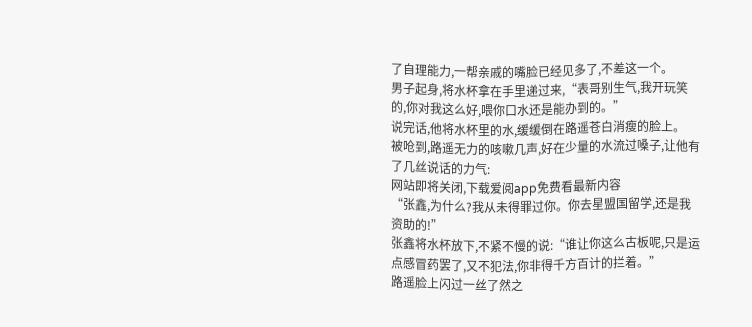了自理能力,一帮亲戚的嘴脸已经见多了,不差这一个。
男子起身,将水杯拿在手里递过来,“表哥别生气,我开玩笑的,你对我这么好,喂你口水还是能办到的。”
说完话,他将水杯里的水,缓缓倒在路遥苍白消瘦的脸上。
被呛到,路遥无力的咳嗽几声,好在少量的水流过嗓子,让他有了几丝说话的力气:
网站即将关闭,下载爱阅app免费看最新内容
“张鑫,为什么?我从未得罪过你。你去星盟国留学,还是我资助的!”
张鑫将水杯放下,不紧不慢的说:“谁让你这么古板呢,只是运点感冒药罢了,又不犯法,你非得千方百计的拦着。”
路遥脸上闪过一丝了然之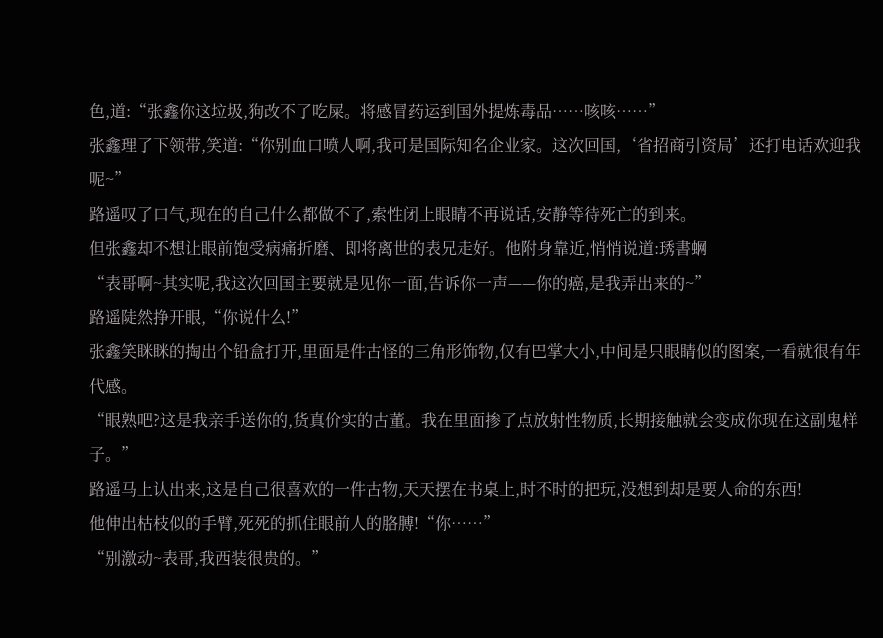色,道:“张鑫你这垃圾,狗改不了吃屎。将感冒药运到国外提炼毒品……咳咳……”
张鑫理了下领带,笑道:“你别血口喷人啊,我可是国际知名企业家。这次回国,‘省招商引资局’还打电话欢迎我呢~”
路遥叹了口气,现在的自己什么都做不了,索性闭上眼睛不再说话,安静等待死亡的到来。
但张鑫却不想让眼前饱受病痛折磨、即将离世的表兄走好。他附身靠近,悄悄说道:琇書蛧
“表哥啊~其实呢,我这次回国主要就是见你一面,告诉你一声——你的癌,是我弄出来的~”
路遥陡然挣开眼,“你说什么!”
张鑫笑眯眯的掏出个铅盒打开,里面是件古怪的三角形饰物,仅有巴掌大小,中间是只眼睛似的图案,一看就很有年代感。
“眼熟吧?这是我亲手送你的,货真价实的古董。我在里面掺了点放射性物质,长期接触就会变成你现在这副鬼样子。”
路遥马上认出来,这是自己很喜欢的一件古物,天天摆在书桌上,时不时的把玩,没想到却是要人命的东西!
他伸出枯枝似的手臂,死死的抓住眼前人的胳膊!“你……”
“别激动~表哥,我西装很贵的。”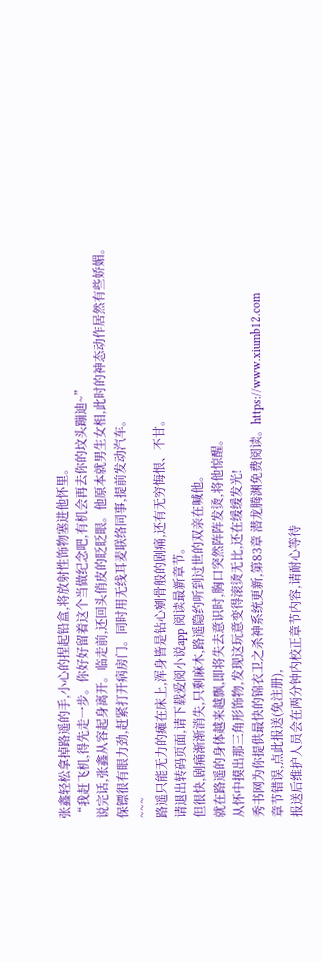张鑫轻松拿掉路遥的手,小心的捏起铅盒,将放射性饰物塞进他怀里。
“我赶飞机,得先走一步。你好好留着这个当做纪念吧,有机会再去你的坟头蹦迪~”
说完话,张鑫从容起身离开。临走前,还回头俏皮的眨眨眼。他原本就男生女相,此时的神态动作居然有些娇媚。
保镖很有眼力劲,赶紧打开病房门。同时用无线耳麦联络同事,提前发动汽车。
~~~
路遥只能无力的瘫在床上,浑身皆是钻心剜骨般的剧痛,还有无穷悔恨、不甘。
请退出转码页面,请下载爱阅小说app 阅读最新章节。
但很快,剧痛渐渐消失,只剩麻木,路遥隐约听到过世的双亲在喊他。
就在路遥的身体越来越飘,即将失去意识时,胸口突然阵阵发烫,将他惊醒。
从怀中摸出那三角形饰物,发现这玩意变得滚烫无比,还在缓缓发光!
秀书网为你提供最快的锦衣卫之杀神系统更新,第83章 潜龙腾渊免费阅读。https://www.xiumb12.com
章节错误,点此报送(免注册),
报送后维护人员会在两分钟内校正章节内容,请耐心等待